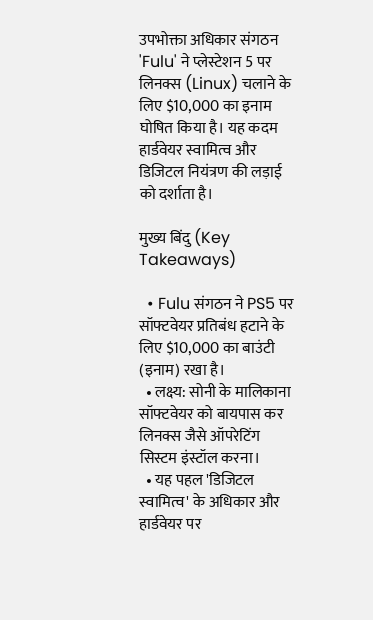उपभोक्ता अधिकार संगठन 'Fulu' ने प्लेस्टेशन 5 पर लिनक्स (Linux) चलाने के लिए $10,000 का इनाम घोषित किया है। यह कदम हार्डवेयर स्वामित्व और डिजिटल नियंत्रण की लड़ाई को दर्शाता है।

मुख्य बिंदु (Key Takeaways)

  • Fulu संगठन ने PS5 पर सॉफ्टवेयर प्रतिबंध हटाने के लिए $10,000 का बाउंटी (इनाम) रखा है।
  • लक्ष्य: सोनी के मालिकाना सॉफ्टवेयर को बायपास कर लिनक्स जैसे ऑपरेटिंग सिस्टम इंस्टॉल करना।
  • यह पहल 'डिजिटल स्वामित्व' के अधिकार और हार्डवेयर पर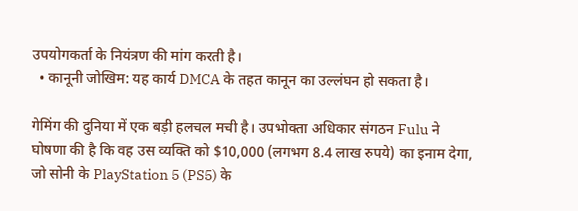उपयोगकर्ता के नियंत्रण की मांग करती है।
  • कानूनी जोखिम: यह कार्य DMCA के तहत कानून का उल्लंघन हो सकता है।

गेमिंग की दुनिया में एक बड़ी हलचल मची है। उपभोक्ता अधिकार संगठन Fulu ने घोषणा की है कि वह उस व्यक्ति को $10,000 (लगभग 8.4 लाख रुपये) का इनाम देगा, जो सोनी के PlayStation 5 (PS5) के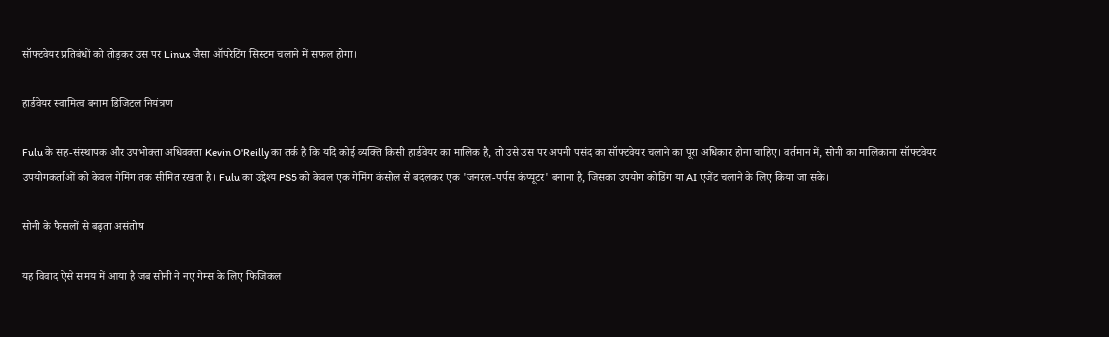सॉफ्टवेयर प्रतिबंधों को तोड़कर उस पर Linux जैसा ऑपरेटिंग सिस्टम चलाने में सफल होगा।

हार्डवेयर स्वामित्व बनाम डिजिटल नियंत्रण

Fulu के सह-संस्थापक और उपभोक्ता अधिवक्ता Kevin O'Reilly का तर्क है कि यदि कोई व्यक्ति किसी हार्डवेयर का मालिक है, तो उसे उस पर अपनी पसंद का सॉफ्टवेयर चलाने का पूरा अधिकार होना चाहिए। वर्तमान में, सोनी का मालिकाना सॉफ्टवेयर उपयोगकर्ताओं को केवल गेमिंग तक सीमित रखता है। Fulu का उद्देश्य PS5 को केवल एक गेमिंग कंसोल से बदलकर एक 'जनरल-पर्पस कंप्यूटर' बनाना है, जिसका उपयोग कोडिंग या AI एजेंट चलाने के लिए किया जा सके।

सोनी के फैसलों से बढ़ता असंतोष

यह विवाद ऐसे समय में आया है जब सोनी ने नए गेम्स के लिए फिजिकल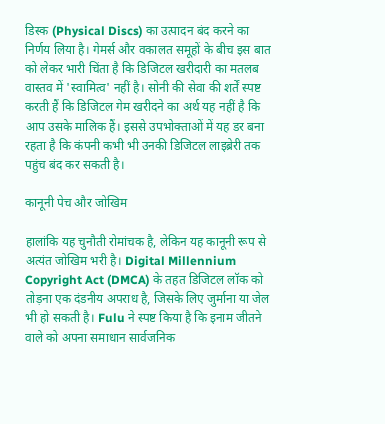डिस्क (Physical Discs) का उत्पादन बंद करने का निर्णय लिया है। गेमर्स और वकालत समूहों के बीच इस बात को लेकर भारी चिंता है कि डिजिटल खरीदारी का मतलब वास्तव में 'स्वामित्व' नहीं है। सोनी की सेवा की शर्तें स्पष्ट करती हैं कि डिजिटल गेम खरीदने का अर्थ यह नहीं है कि आप उसके मालिक हैं। इससे उपभोक्ताओं में यह डर बना रहता है कि कंपनी कभी भी उनकी डिजिटल लाइब्रेरी तक पहुंच बंद कर सकती है।

कानूनी पेच और जोखिम

हालांकि यह चुनौती रोमांचक है, लेकिन यह कानूनी रूप से अत्यंत जोखिम भरी है। Digital Millennium Copyright Act (DMCA) के तहत डिजिटल लॉक को तोड़ना एक दंडनीय अपराध है, जिसके लिए जुर्माना या जेल भी हो सकती है। Fulu ने स्पष्ट किया है कि इनाम जीतने वाले को अपना समाधान सार्वजनिक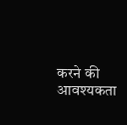करने की आवश्यकता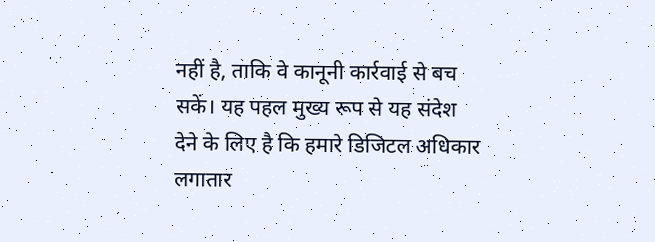नहीं है, ताकि वे कानूनी कार्रवाई से बच सकें। यह पहल मुख्य रूप से यह संदेश देने के लिए है कि हमारे डिजिटल अधिकार लगातार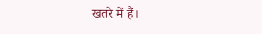खतरे में हैं।